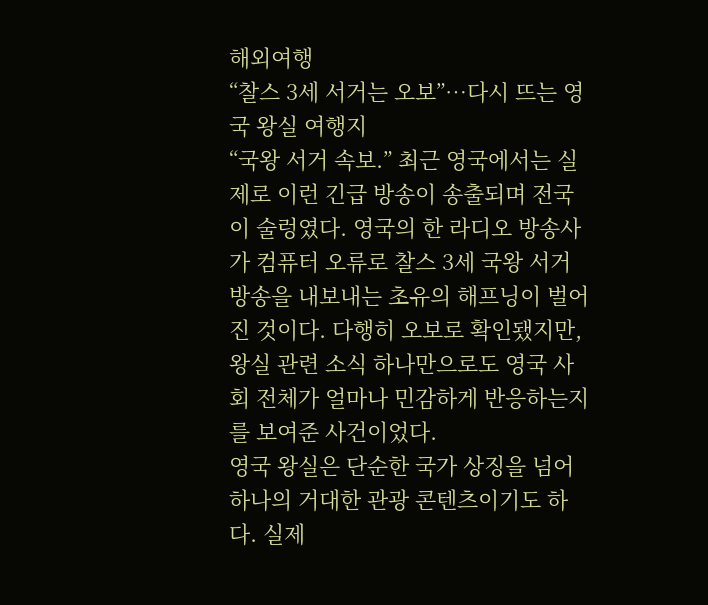해외여행
“찰스 3세 서거는 오보”…다시 뜨는 영국 왕실 여행지
“국왕 서거 속보.” 최근 영국에서는 실제로 이런 긴급 방송이 송출되며 전국이 술렁였다. 영국의 한 라디오 방송사가 컴퓨터 오류로 찰스 3세 국왕 서거 방송을 내보내는 초유의 해프닝이 벌어진 것이다. 다행히 오보로 확인됐지만, 왕실 관련 소식 하나만으로도 영국 사회 전체가 얼마나 민감하게 반응하는지를 보여준 사건이었다.
영국 왕실은 단순한 국가 상징을 넘어 하나의 거대한 관광 콘텐츠이기도 하다. 실제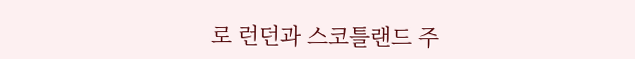로 런던과 스코틀랜드 주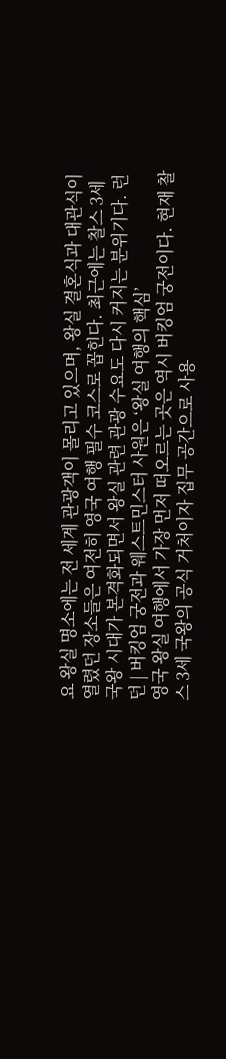요 왕실 명소에는 전 세계 관광객이 몰리고 있으며, 왕실 결혼식과 대관식이 열렸던 장소들은 여전히 영국 여행 필수 코스로 꼽힌다. 최근에는 찰스 3세 국왕 시대가 본격화되면서 왕실 관련 관광 수요도 다시 커지는 분위기다. 런던 | 버킹엄 궁전과 웨스트민스터 사원은 ‘왕실 여행의 핵심’
영국 왕실 여행에서 가장 먼저 떠오르는 곳은 역시 버킹엄 궁전이다. 현재 찰스 3세 국왕의 공식 거처이자 집무 공간으로 사용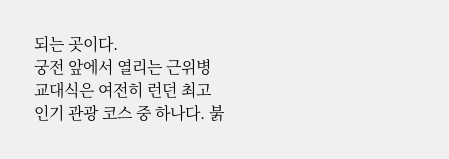되는 곳이다.
궁전 앞에서 열리는 근위병 교대식은 여전히 런던 최고 인기 관광 코스 중 하나다. 붉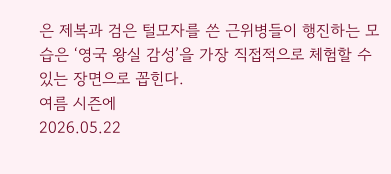은 제복과 검은 털모자를 쓴 근위병들이 행진하는 모습은 ‘영국 왕실 감성’을 가장 직접적으로 체험할 수 있는 장면으로 꼽힌다.
여름 시즌에
2026.05.22